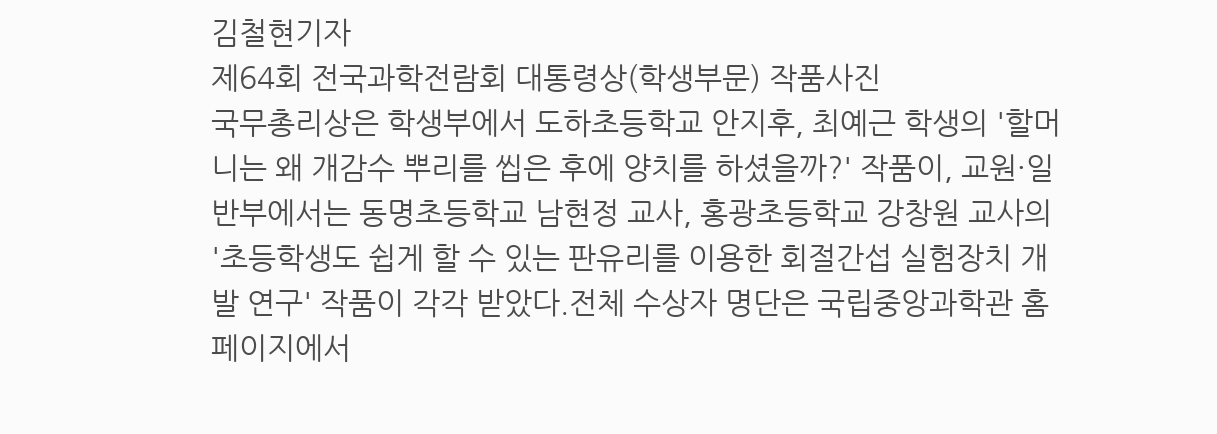김철현기자
제64회 전국과학전람회 대통령상(학생부문) 작품사진
국무총리상은 학생부에서 도하초등학교 안지후, 최예근 학생의 '할머니는 왜 개감수 뿌리를 씹은 후에 양치를 하셨을까?' 작품이, 교원·일반부에서는 동명초등학교 남현정 교사, 홍광초등학교 강창원 교사의 '초등학생도 쉽게 할 수 있는 판유리를 이용한 회절간섭 실험장치 개발 연구' 작품이 각각 받았다.전체 수상자 명단은 국립중앙과학관 홈페이지에서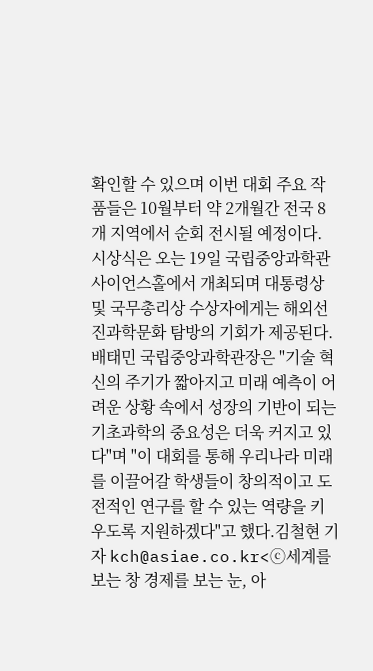확인할 수 있으며 이번 대회 주요 작품들은 10월부터 약 2개월간 전국 8개 지역에서 순회 전시될 예정이다. 시상식은 오는 19일 국립중앙과학관 사이언스홀에서 개최되며 대통령상 및 국무총리상 수상자에게는 해외선진과학문화 탐방의 기회가 제공된다.배태민 국립중앙과학관장은 "기술 혁신의 주기가 짧아지고 미래 예측이 어려운 상황 속에서 성장의 기반이 되는 기초과학의 중요성은 더욱 커지고 있다"며 "이 대회를 통해 우리나라 미래를 이끌어갈 학생들이 창의적이고 도전적인 연구를 할 수 있는 역량을 키우도록 지원하겠다"고 했다.김철현 기자 kch@asiae.co.kr<ⓒ세계를 보는 창 경제를 보는 눈, 아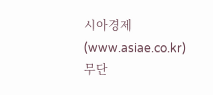시아경제(www.asiae.co.kr) 무단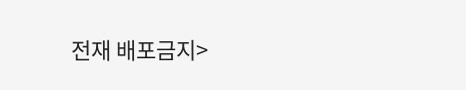전재 배포금지>